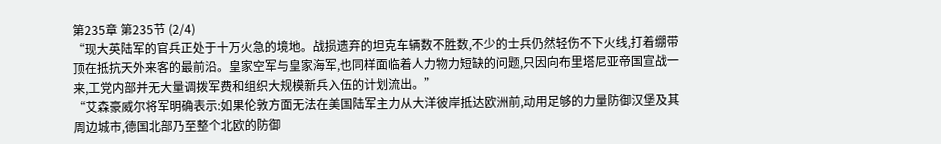第235章 第235节 (2/4)
“现大英陆军的官兵正处于十万火急的境地。战损遗弃的坦克车辆数不胜数,不少的士兵仍然轻伤不下火线,打着绷带顶在抵抗天外来客的最前沿。皇家空军与皇家海军,也同样面临着人力物力短缺的问题,只因向布里塔尼亚帝国宣战一来,工党内部并无大量调拨军费和组织大规模新兵入伍的计划流出。”
“艾森豪威尔将军明确表示:如果伦敦方面无法在美国陆军主力从大洋彼岸抵达欧洲前,动用足够的力量防御汉堡及其周边城市,德国北部乃至整个北欧的防御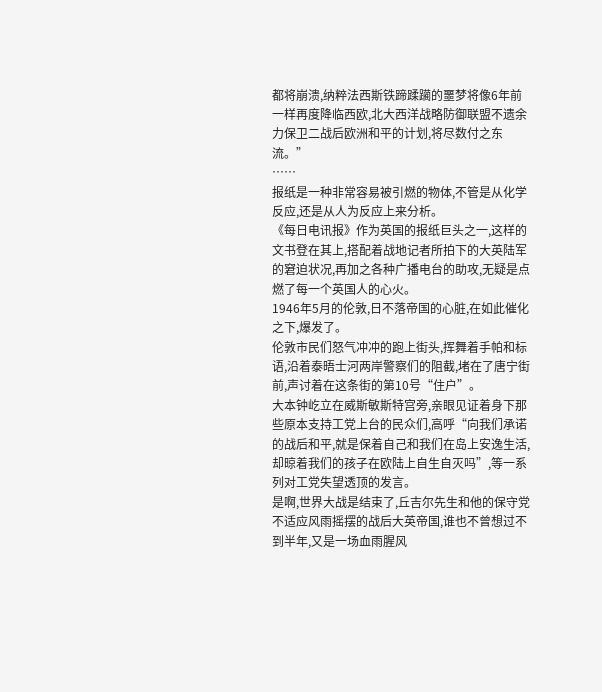都将崩溃,纳粹法西斯铁蹄蹂躏的噩梦将像6年前一样再度降临西欧,北大西洋战略防御联盟不遗余力保卫二战后欧洲和平的计划,将尽数付之东流。”
……
报纸是一种非常容易被引燃的物体,不管是从化学反应,还是从人为反应上来分析。
《每日电讯报》作为英国的报纸巨头之一,这样的文书登在其上,搭配着战地记者所拍下的大英陆军的窘迫状况,再加之各种广播电台的助攻,无疑是点燃了每一个英国人的心火。
1946年5月的伦敦,日不落帝国的心脏,在如此催化之下,爆发了。
伦敦市民们怒气冲冲的跑上街头,挥舞着手帕和标语,沿着泰晤士河两岸警察们的阻截,堵在了唐宁街前,声讨着在这条街的第10号“住户”。
大本钟屹立在威斯敏斯特宫旁,亲眼见证着身下那些原本支持工党上台的民众们,高呼“向我们承诺的战后和平,就是保着自己和我们在岛上安逸生活,却晾着我们的孩子在欧陆上自生自灭吗”,等一系列对工党失望透顶的发言。
是啊,世界大战是结束了,丘吉尔先生和他的保守党不适应风雨摇摆的战后大英帝国,谁也不曾想过不到半年,又是一场血雨腥风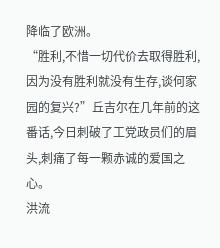降临了欧洲。
“胜利,不惜一切代价去取得胜利,因为没有胜利就没有生存,谈何家园的复兴?”丘吉尔在几年前的这番话,今日刺破了工党政员们的眉头,刺痛了每一颗赤诚的爱国之心。
洪流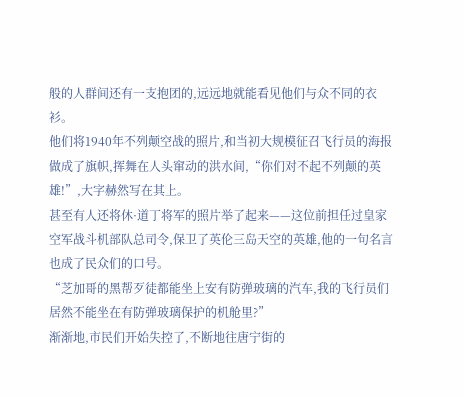般的人群间还有一支抱团的,远远地就能看见他们与众不同的衣衫。
他们将1940年不列颠空战的照片,和当初大规模征召飞行员的海报做成了旗帜,挥舞在人头窜动的洪水间,“你们对不起不列颠的英雄!”,大字赫然写在其上。
甚至有人还将休·道丁将军的照片举了起来——这位前担任过皇家空军战斗机部队总司令,保卫了英伦三岛天空的英雄,他的一句名言也成了民众们的口号。
“芝加哥的黑帮歹徒都能坐上安有防弹玻璃的汽车,我的飞行员们居然不能坐在有防弹玻璃保护的机舱里?”
渐渐地,市民们开始失控了,不断地往唐宁街的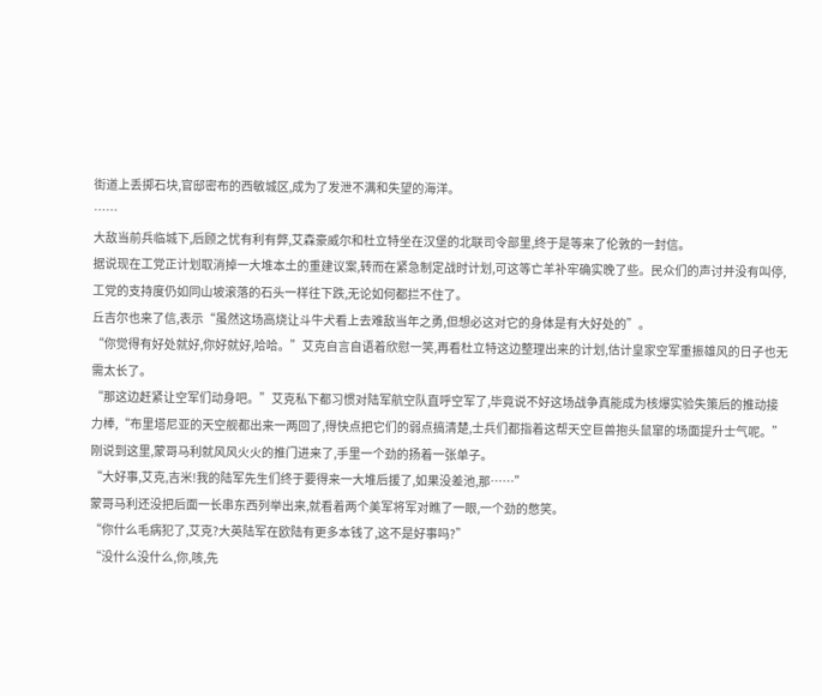街道上丢掷石块,官邸密布的西敏城区,成为了发泄不满和失望的海洋。
……
大敌当前兵临城下,后顾之忧有利有弊,艾森豪威尔和杜立特坐在汉堡的北联司令部里,终于是等来了伦敦的一封信。
据说现在工党正计划取消掉一大堆本土的重建议案,转而在紧急制定战时计划,可这等亡羊补牢确实晚了些。民众们的声讨并没有叫停,工党的支持度仍如同山坡滚落的石头一样往下跌,无论如何都拦不住了。
丘吉尔也来了信,表示“虽然这场高烧让斗牛犬看上去难敌当年之勇,但想必这对它的身体是有大好处的”。
“你觉得有好处就好,你好就好,哈哈。”艾克自言自语着欣慰一笑,再看杜立特这边整理出来的计划,估计皇家空军重振雄风的日子也无需太长了。
“那这边赶紧让空军们动身吧。”艾克私下都习惯对陆军航空队直呼空军了,毕竟说不好这场战争真能成为核爆实验失策后的推动接力棒,“布里塔尼亚的天空舰都出来一两回了,得快点把它们的弱点搞清楚,士兵们都指着这帮天空巨兽抱头鼠窜的场面提升士气呢。”
刚说到这里,蒙哥马利就风风火火的推门进来了,手里一个劲的扬着一张单子。
“大好事,艾克,吉米!我的陆军先生们终于要得来一大堆后援了,如果没差池,那……”
蒙哥马利还没把后面一长串东西列举出来,就看着两个美军将军对瞧了一眼,一个劲的憋笑。
“你什么毛病犯了,艾克?大英陆军在欧陆有更多本钱了,这不是好事吗?”
“没什么没什么,你,咳,先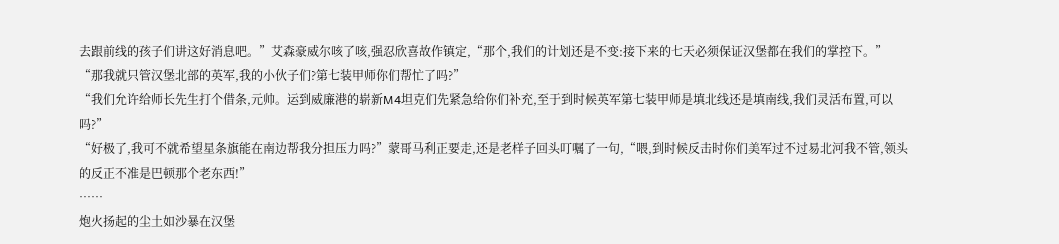去跟前线的孩子们讲这好消息吧。”艾森豪威尔咳了咳,强忍欣喜故作镇定,“那个,我们的计划还是不变:接下来的七天必须保证汉堡都在我们的掌控下。”
“那我就只管汉堡北部的英军,我的小伙子们?第七装甲师你们帮忙了吗?”
“我们允许给师长先生打个借条,元帅。运到威廉港的崭新M4坦克们先紧急给你们补充,至于到时候英军第七装甲师是填北线还是填南线,我们灵活布置,可以吗?”
“好极了,我可不就希望星条旗能在南边帮我分担压力吗?”蒙哥马利正要走,还是老样子回头叮嘱了一句,“喂,到时候反击时你们美军过不过易北河我不管,领头的反正不准是巴顿那个老东西!”
……
炮火扬起的尘土如沙暴在汉堡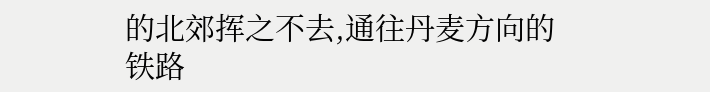的北郊挥之不去,通往丹麦方向的铁路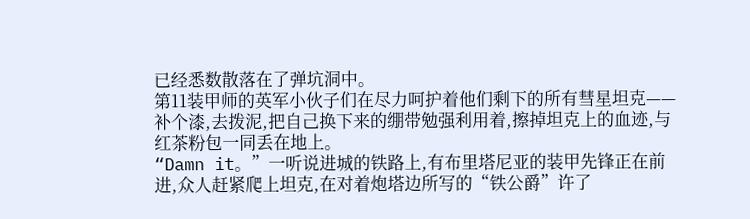已经悉数散落在了弹坑洞中。
第11装甲师的英军小伙子们在尽力呵护着他们剩下的所有彗星坦克——补个漆,去拨泥,把自己换下来的绷带勉强利用着,擦掉坦克上的血迹,与红茶粉包一同丢在地上。
“Damn it。”一听说进城的铁路上,有布里塔尼亚的装甲先锋正在前进,众人赶紧爬上坦克,在对着炮塔边所写的“铁公爵”许了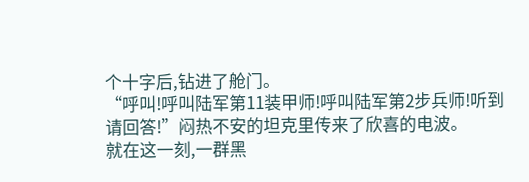个十字后,钻进了舱门。
“呼叫!呼叫陆军第11装甲师!呼叫陆军第2步兵师!听到请回答!”闷热不安的坦克里传来了欣喜的电波。
就在这一刻,一群黑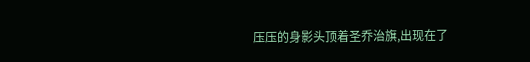压压的身影头顶着圣乔治旗,出现在了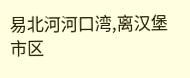易北河河口湾,离汉堡市区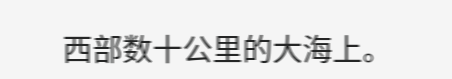西部数十公里的大海上。